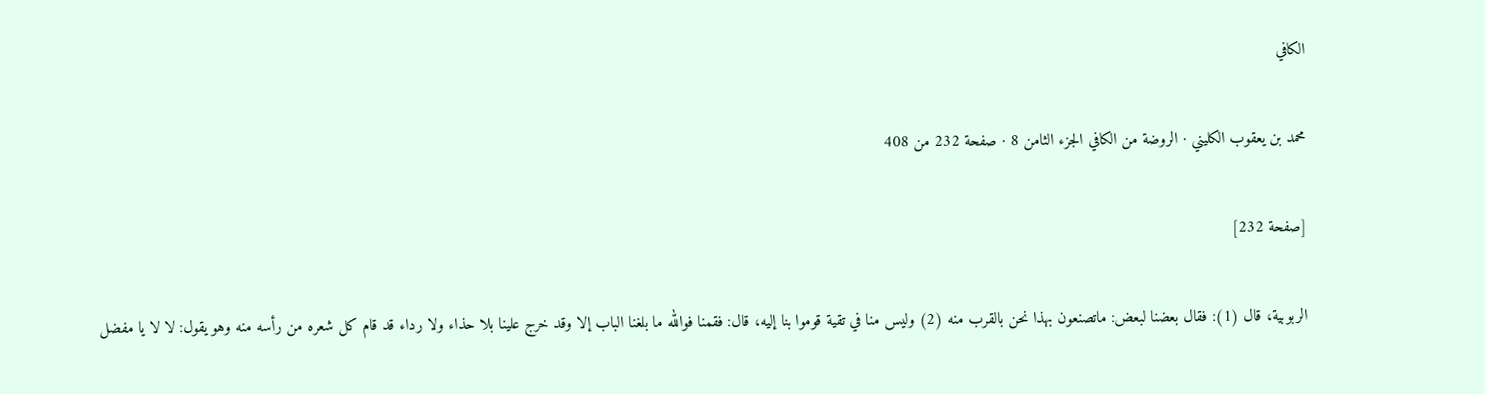الكافي

محمد بن يعقوب الكليني · الروضة من الكافي الجزء الثامن 8 · صفحة 232 من 408

[صفحة 232]

الربوبية، قال (1): فقال بعضنا لبعض: ماتصنعون بهذا نحن بالقرب منه (2) وليس منا في تقية قوموا بنا إليه، قال: فقمنا فوالله ما بلغنا الباب إلا وقد خرج علينا بلا حذاء ولا رداء قد قام كل شعره من رأسه منه وهو يقول: لا لا يا مفضل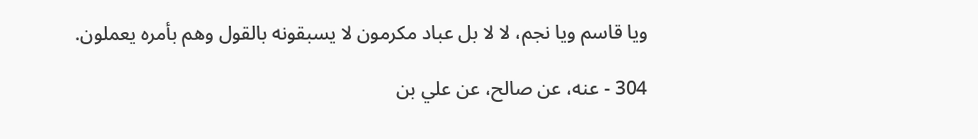ويا قاسم ويا نجم، لا لا بل عباد مكرمون لا يسبقونه بالقول وهم بأمره يعملون.

304 - عنه، عن صالح، عن علي بن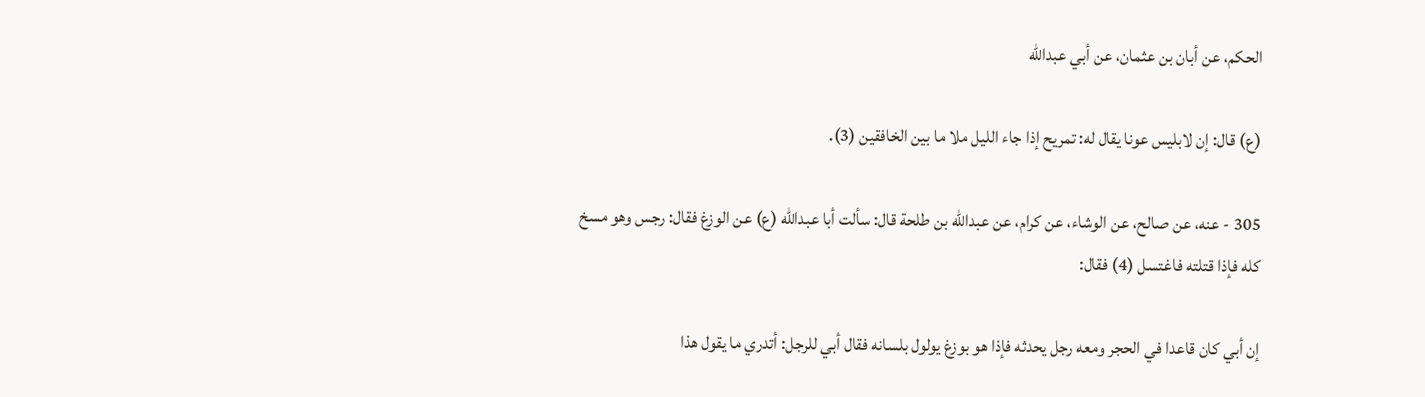الحكم، عن أبان بن عثمان، عن أبي عبدالله

(ع) قال: إن لابليس عونا يقال له: تمريح إذا جاء الليل ملا ما بين الخافقين (3).

305 - عنه، عن صالح، عن الوشاء، عن كرام، عن عبدالله بن طلحة قال: سألت أبا عبدالله (ع) عن الوزغ فقال: رجس وهو مسخ كله فإذا قتلته فاغتسل (4) فقال:

إن أبي كان قاعدا في الحجر ومعه رجل يحدثه فإذا هو بوزغ يولول بلسانه فقال أبي للرجل: أتدري ما يقول هذا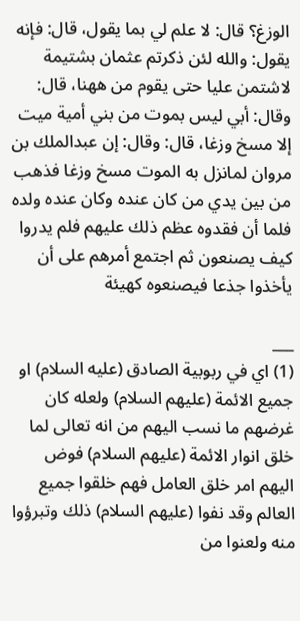الوزغ؟ قال: لا علم لي بما يقول، قال: فإنه يقول: والله لئن ذكرتم عثمان بشتيمة لاشتمن عليا حتى يقوم من ههنا، قال: وقال: أبي ليس بموت من بني أمية ميت إلا مسخ وزغا، قال: وقال: إن عبدالملك بن مروان لمانزل به الموت مسخ وزغا فذهب من بين يدي من كان عنده وكان عنده ولده فلما أن فقدوه عظم ذلك عليهم فلم يدروا كيف يصنعون ثم اجتمع أمرهم على أن يأخذوا جذعا فيصنعوه كهيئة

___
(1) اي في ربوبية الصادق (عليه السلام) او جميع الائمة (عليهم السلام) ولعله كان غرضهم ما نسب اليهم من انه تعالى لما خلق انوار الائمة (عليهم السلام) فوض اليهم امر خلق العامل فهم خلقوا جميع العالم وقد نفوا (عليهم السلام) ذلك وتبرؤوا منه ولعنوا من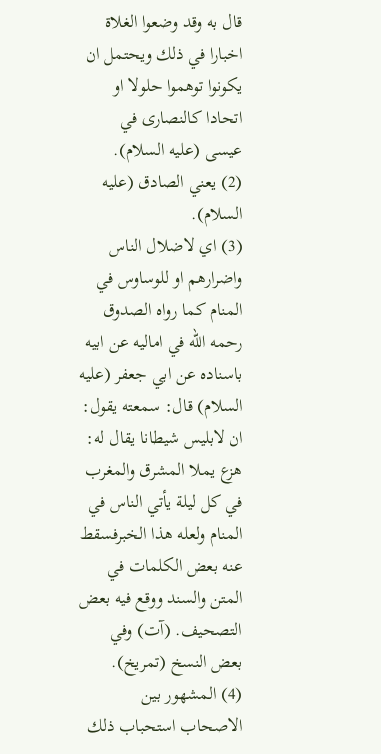قال به وقد وضعوا الغلاة اخبارا في ذلك ويحتمل ان يكونوا توهموا حلولا او اتحادا كالنصارى في عيسى (عليه السلام).
(2) يعني الصادق (عليه السلام).
(3) اي لاضلال الناس واضرارهم او للوساوس في المنام كما رواه الصدوق رحمه الله في اماليه عن ابيه باسناده عن ابي جعفر (عليه السلام) قال: سمعته يقول: ان لابليس شيطانا يقال له: هزع يملا المشرق والمغرب في كل ليلة يأتي الناس في المنام ولعله هذا الخبرفسقط عنه بعض الكلمات في المتن والسند ووقع فيه بعض التصحيف. (آت) وفي بعض النسخ (تمريخ).
(4) المشهور بين الاصحاب استحباب ذلك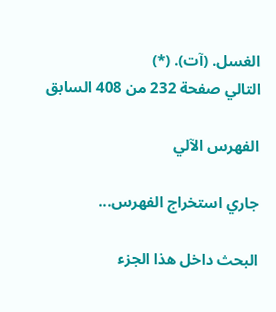الغسل. (آت). (*)
التالي صفحة 232 من 408 السابق

الفهرس الآلي

جاري استخراج الفهرس...

البحث داخل هذا الجزء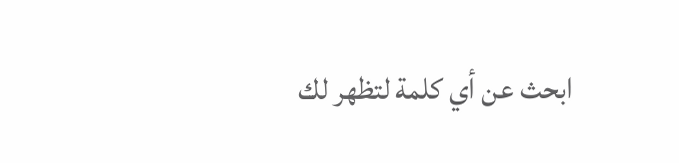ابحث عن أي كلمة لتظهر لك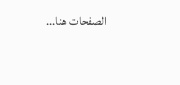الصفحات هنا...